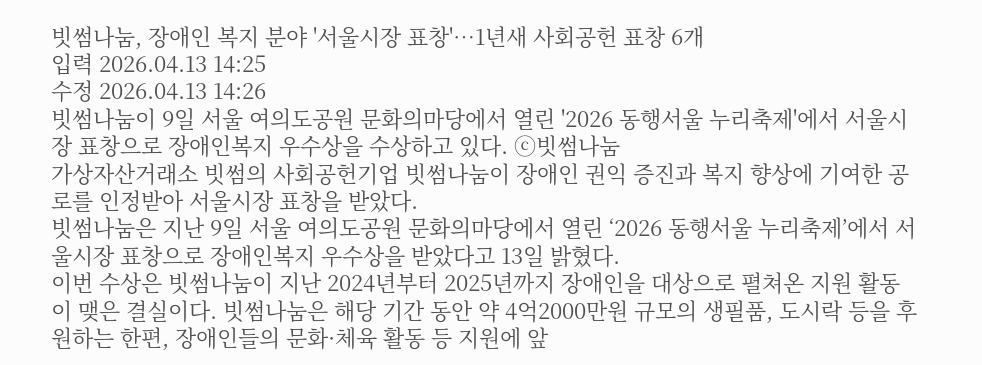빗썸나눔, 장애인 복지 분야 '서울시장 표창'…1년새 사회공헌 표창 6개
입력 2026.04.13 14:25
수정 2026.04.13 14:26
빗썸나눔이 9일 서울 여의도공원 문화의마당에서 열린 '2026 동행서울 누리축제'에서 서울시장 표창으로 장애인복지 우수상을 수상하고 있다. ⓒ빗썸나눔
가상자산거래소 빗썸의 사회공헌기업 빗썸나눔이 장애인 권익 증진과 복지 향상에 기여한 공로를 인정받아 서울시장 표창을 받았다.
빗썸나눔은 지난 9일 서울 여의도공원 문화의마당에서 열린 ‘2026 동행서울 누리축제’에서 서울시장 표창으로 장애인복지 우수상을 받았다고 13일 밝혔다.
이번 수상은 빗썸나눔이 지난 2024년부터 2025년까지 장애인을 대상으로 펼쳐온 지원 활동이 맺은 결실이다. 빗썸나눔은 해당 기간 동안 약 4억2000만원 규모의 생필품, 도시락 등을 후원하는 한편, 장애인들의 문화·체육 활동 등 지원에 앞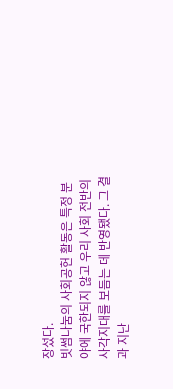장섰다.
빗썸나눔의 사회공헌 활동은 특정 분야에 국한되지 않고 우리 사회 전반의 사각지대를 보듬는 데 반영됐다. 그 결과 지난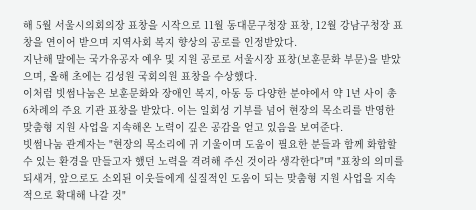해 5월 서울시의회의장 표창을 시작으로 11월 동대문구청장 표창, 12월 강남구청장 표창을 연이어 받으며 지역사회 복지 향상의 공로를 인정받았다.
지난해 말에는 국가유공자 예우 및 지원 공로로 서울시장 표창(보훈문화 부문)을 받았으며, 올해 초에는 김성원 국회의원 표창을 수상했다.
이처럼 빗썸나눔은 보훈문화와 장애인 복지, 아동 등 다양한 분야에서 약 1년 사이 총 6차례의 주요 기관 표창을 받았다. 이는 일회성 기부를 넘어 현장의 목소리를 반영한 맞춤형 지원 사업을 지속해온 노력이 깊은 공감을 얻고 있음을 보여준다.
빗썸나눔 관계자는 "현장의 목소리에 귀 기울이며 도움이 필요한 분들과 함께 화합할 수 있는 환경을 만들고자 했던 노력을 격려해 주신 것이라 생각한다"며 "표창의 의미를 되새겨, 앞으로도 소외된 이웃들에게 실질적인 도움이 되는 맞춤형 지원 사업을 지속적으로 확대해 나갈 것"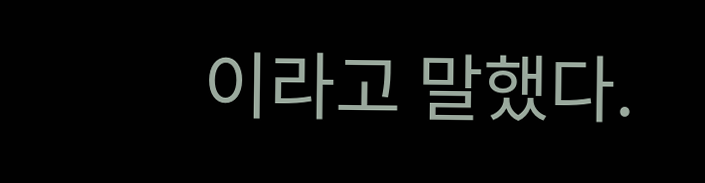이라고 말했다.